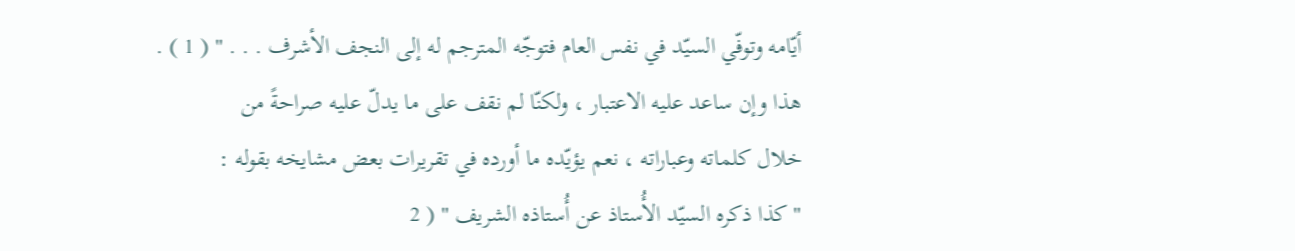أيّامه وتوفّي السيّد في نفس العام فتوجّه المترجم له إلى النجف الأشرف . . . " ( 1 ) .
هذا وإن ساعد عليه الاعتبار ، ولكنّا لم نقف على ما يدلّ عليه صراحةً من
خلال كلماته وعباراته ، نعم يؤيّده ما أورده في تقريرات بعض مشايخه بقوله :
" كذا ذكره السيّد الأُستاذ عن أُستاذه الشريف " ( 2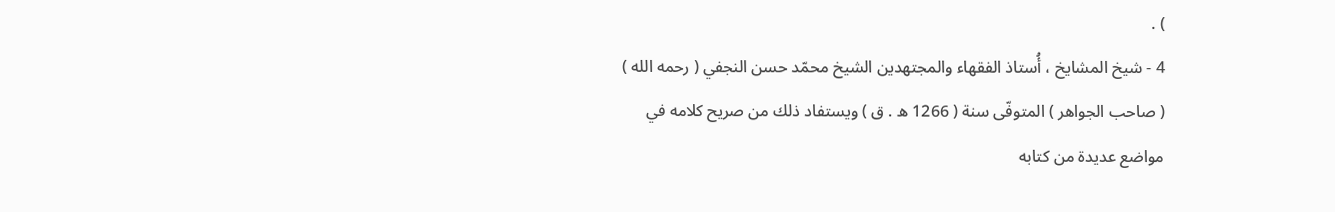) .
4 - شيخ المشايخ ، أُستاذ الفقهاء والمجتهدين الشيخ محمّد حسن النجفي ( رحمه الله )
( صاحب الجواهر ) المتوفّى سنة ( 1266 ه . ق ) ويستفاد ذلك من صريح كلامه في
مواضع عديدة من كتابه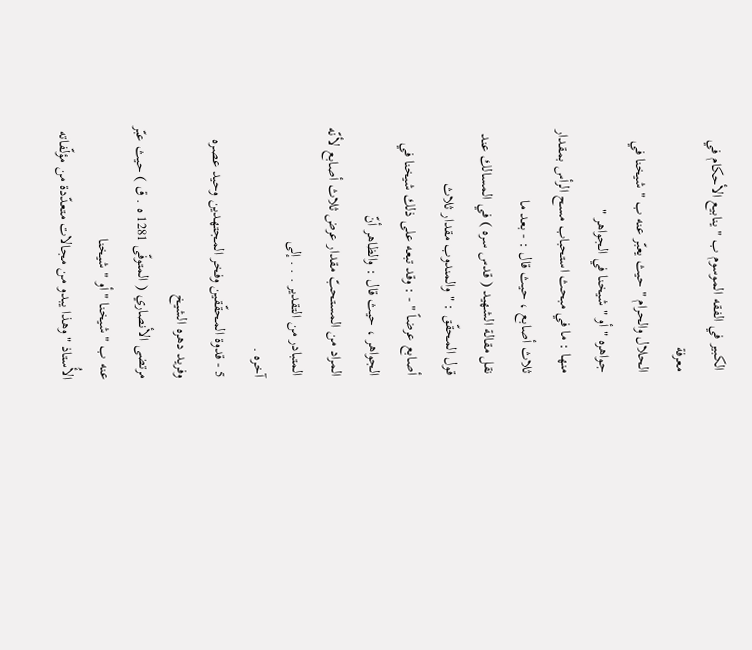الكبير في الفقه الموسوم ب " ينابيع الأحكام في معرفة
الحلال والحرام " حيث يعبّر عنه ب " شيخنا في جواهره " أو " شيخنا في الجواهر "
منها : ما في مبحث استحباب مسح الرأس بمقدار ثلاث أصابع ، حيث قال : - بعد ما
نقل مقالة الشهيد ( قدس سره ) في المسالك عند قول المحقّق : " والمندوب مقدار ثلاث
أصابع عرضاً " - : وقد تبعه على ذلك شيخنا في الجواهر ، حيث قال : والظاهر أنّ
المراد من المستحبّ مقدار عرض ثلاث أصابع لأنّه المتبادر من التقدير . . . إلى
آخره .
5 - قدوة المحقّقين وفخر المجتهدين وحيد عصره وفريد دهره الشيخ
مرتضى الأنصاري ( المتوفّى 1281 ه . ق ) حيث عبّر عنه ب " شيخنا " أو " شيخنا
الأُستاذ " وهذا يبدو من مجالات متعدّدة من مؤلّفاته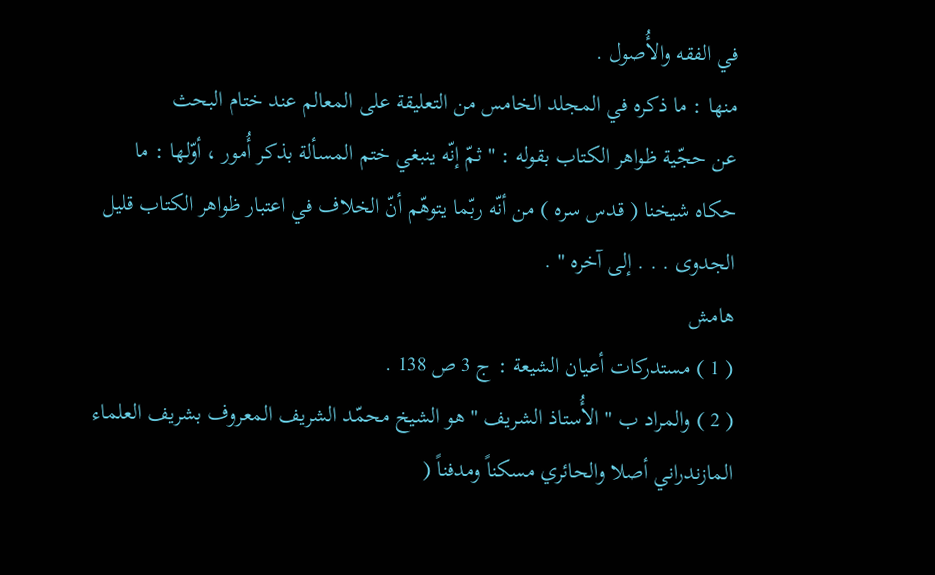في الفقه والأُصول .
منها : ما ذكره في المجلد الخامس من التعليقة على المعالم عند ختام البحث
عن حجّية ظواهر الكتاب بقوله : " ثمّ إنّه ينبغي ختم المسألة بذكر أُمور ، أوّلها : ما
حكاه شيخنا ( قدس سره ) من أنّه ربّما يتوهّم أنّ الخلاف في اعتبار ظواهر الكتاب قليل
الجدوى . . . إلى آخره " .
هامش
( 1 ) مستدركات أعيان الشيعة : ج 3 ص 138 .
( 2 ) والمراد ب " الأُستاذ الشريف " هو الشيخ محمّد الشريف المعروف بشريف العلماء
المازندراني أصلا والحائري مسكناً ومدفناً (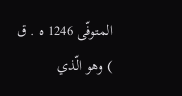المتوفّى 1246 ه . ق ) وهو الّذي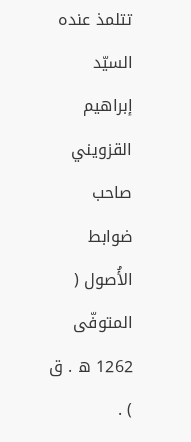تتلمذ عنده
السيّد إبراهيم القزويني صاحب ضوابط الأُصول ( المتوفّى 1262 ه . ق ) .